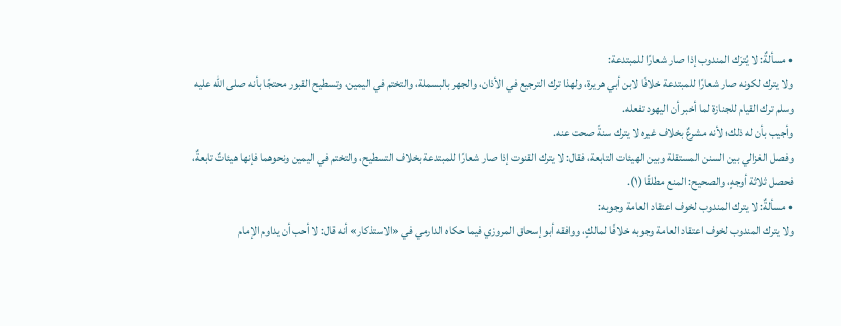• مسألةٌ: لا يُترَك المندوب إذا صار شعارًا للمبتدعة:
ولا يترك لكونه صار شعارًا للمبتدعة خلافًا لابن أبي هريرة، ولهذا ترك الترجيع في الأذان، والجهر بالبسملة، والتختم في اليمين، وتسطيح القبور محتجًا بأنه صلى الله عليه وسلم ترك القيام للجنازة لما أخبر أن اليهود تفعله.
وأجيب بأن له ذلك؛ لأنه مشرعٌ بخلاف غيره لا يترك سنةً صحت عنه.
وفصل الغزالي بين السنن المستقلة وبين الهيئات التابعة، فقال: لا يترك القنوت إذا صار شعارًا للمبتدعة بخلاف التسطيح، والتختم في اليمين ونحوهما فإنها هيئاتٌ تابعةٌ، فحصل ثلاثة أوجهٍ، والصحيح: المنع مطلقًا (١).
• مسألةٌ: لا يترك المندوب لخوف اعتقاد العامة وجوبه:
ولا يترك المندوب لخوف اعتقاد العامة وجوبه خلافًا لمالكٍ، ووافقه أبو إسحاق المروزي فيما حكاه الدارمي في «الاستذكار» أنه قال: لا أحب أن يداوم الإمام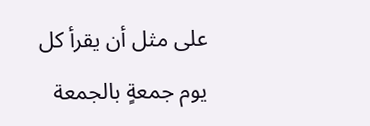على مثل أن يقرأ كل يوم جمعةٍ بالجمعة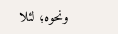ونحوه؛ لئلا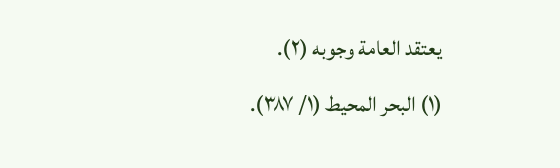يعتقد العامة وجوبه (٢).
(١) البحر المحيط (١/ ٣٨٧).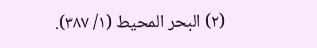(٢) البحر المحيط (١/ ٣٨٧).